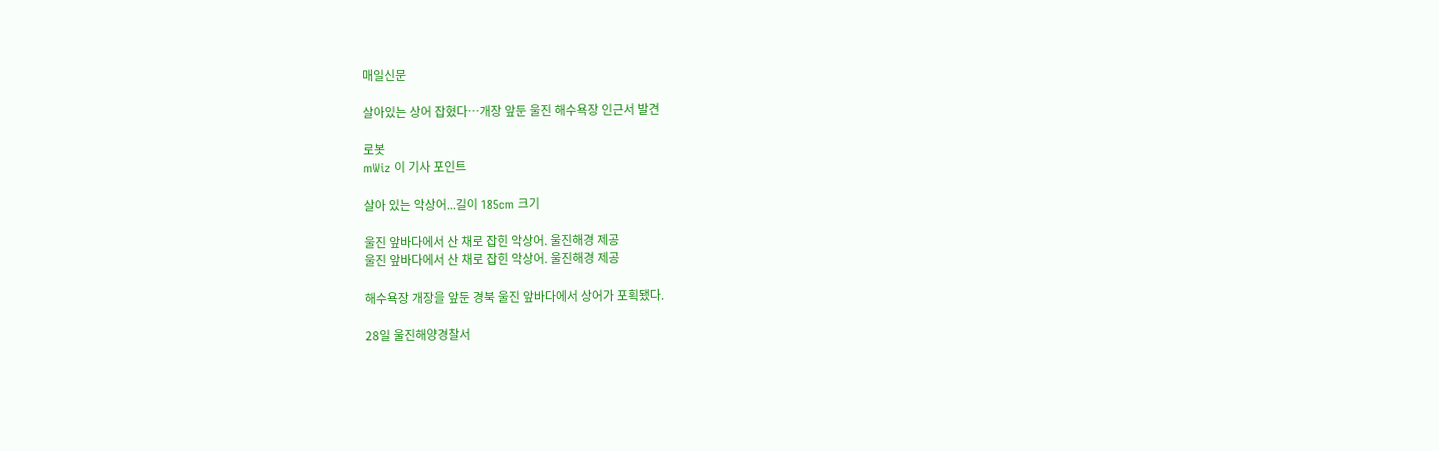매일신문

살아있는 상어 잡혔다…개장 앞둔 울진 해수욕장 인근서 발견

로봇
mWiz 이 기사 포인트

살아 있는 악상어...길이 185cm 크기

울진 앞바다에서 산 채로 잡힌 악상어. 울진해경 제공
울진 앞바다에서 산 채로 잡힌 악상어. 울진해경 제공

해수욕장 개장을 앞둔 경북 울진 앞바다에서 상어가 포획됐다.

28일 울진해양경찰서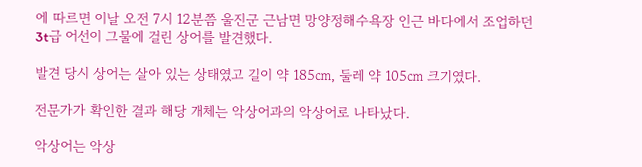에 따르면 이날 오전 7시 12분쯤 울진군 근남면 망양정해수욕장 인근 바다에서 조업하던 3t급 어선이 그물에 걸린 상어를 발견했다.

발견 당시 상어는 살아 있는 상태였고 길이 약 185㎝, 둘레 약 105㎝ 크기였다.

전문가가 확인한 결과 해당 개체는 악상어과의 악상어로 나타났다.

악상어는 악상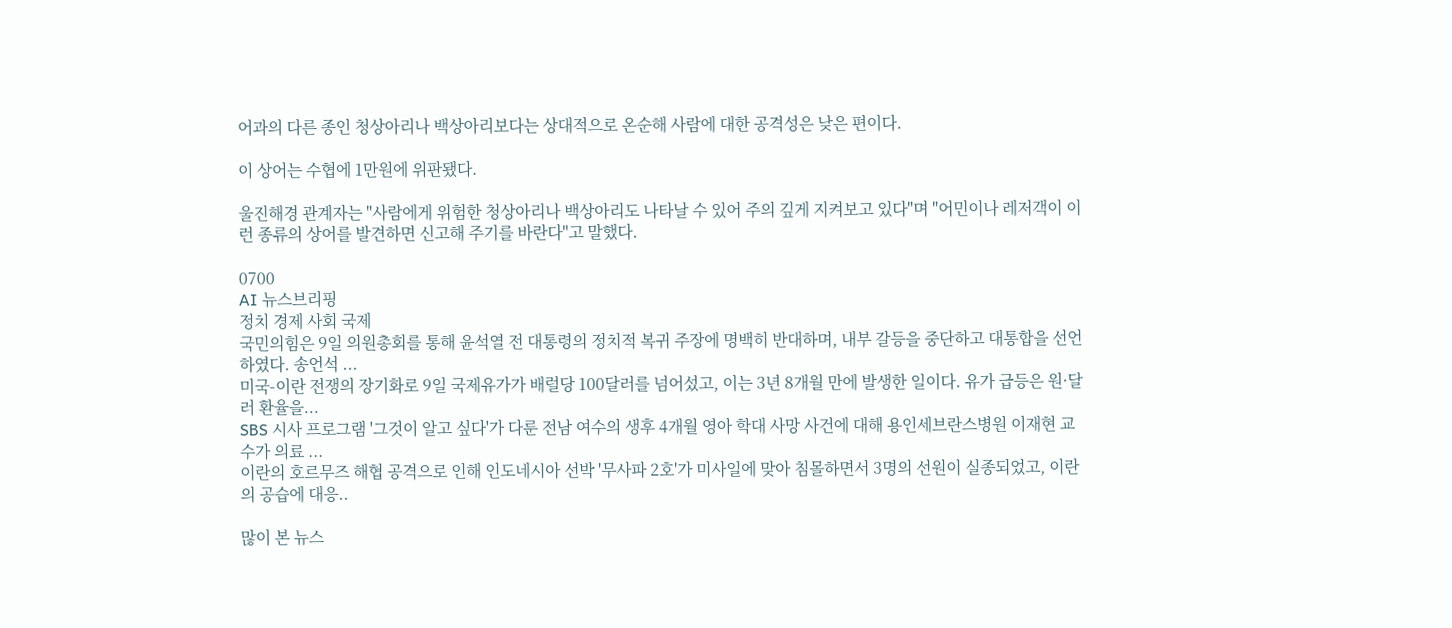어과의 다른 종인 청상아리나 백상아리보다는 상대적으로 온순해 사람에 대한 공격성은 낮은 편이다.

이 상어는 수협에 1만원에 위판됐다.

울진해경 관계자는 "사람에게 위험한 청상아리나 백상아리도 나타날 수 있어 주의 깊게 지켜보고 있다"며 "어민이나 레저객이 이런 종류의 상어를 발견하면 신고해 주기를 바란다"고 말했다.

0700
AI 뉴스브리핑
정치 경제 사회 국제
국민의힘은 9일 의원총회를 통해 윤석열 전 대통령의 정치적 복귀 주장에 명백히 반대하며, 내부 갈등을 중단하고 대통합을 선언하였다. 송언석 ...
미국-이란 전쟁의 장기화로 9일 국제유가가 배럴당 100달러를 넘어섰고, 이는 3년 8개월 만에 발생한 일이다. 유가 급등은 원·달러 환율을...
SBS 시사 프로그램 '그것이 알고 싶다'가 다룬 전남 여수의 생후 4개월 영아 학대 사망 사건에 대해 용인세브란스병원 이재현 교수가 의료 ...
이란의 호르무즈 해협 공격으로 인해 인도네시아 선박 '무사파 2호'가 미사일에 맞아 침몰하면서 3명의 선원이 실종되었고, 이란의 공습에 대응..

많이 본 뉴스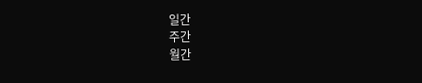일간
주간
월간